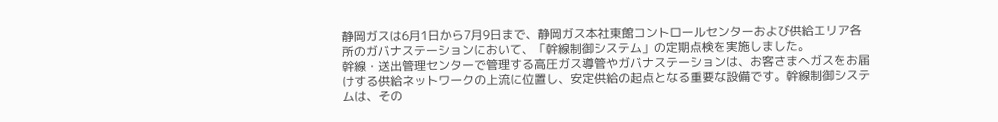静岡ガスは6月1日から7月9日まで、静岡ガス本社東館コントロールセンターおよび供給エリア各所のガバナステーションにおいて、「幹線制御システム」の定期点検を実施しました。
幹線・送出管理センターで管理する高圧ガス導管やガバナステーションは、お客さまへガスをお届けする供給ネットワークの上流に位置し、安定供給の起点となる重要な設備です。幹線制御システムは、その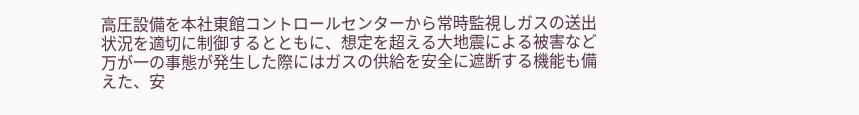高圧設備を本社東館コントロールセンターから常時監視しガスの送出状況を適切に制御するとともに、想定を超える大地震による被害など万が一の事態が発生した際にはガスの供給を安全に遮断する機能も備えた、安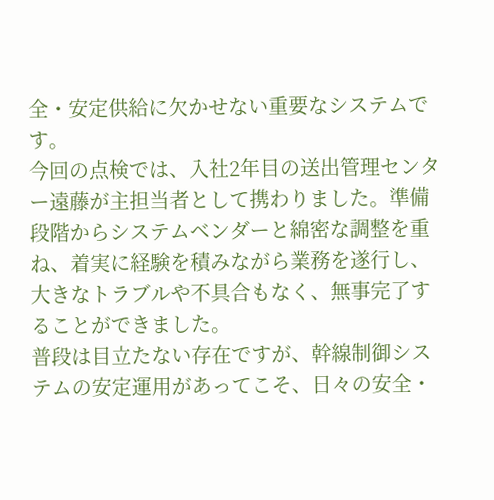全・安定供給に欠かせない重要なシステムです。
今回の点検では、入社2年目の送出管理センター遠藤が主担当者として携わりました。準備段階からシステムベンダーと綿密な調整を重ね、着実に経験を積みながら業務を遂行し、大きなトラブルや不具合もなく、無事完了することができました。
普段は目立たない存在ですが、幹線制御システムの安定運用があってこそ、日々の安全・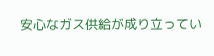安心なガス供給が成り立ってい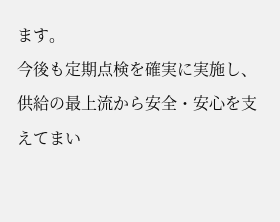ます。
今後も定期点検を確実に実施し、供給の最上流から安全・安心を支えてまい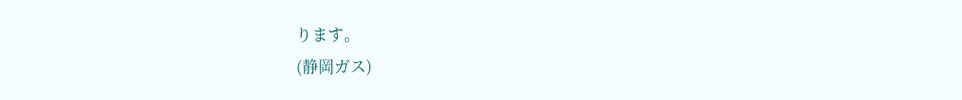ります。
(静岡ガス)